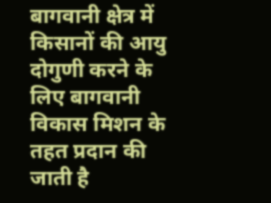बागवानी क्षेत्र में किसानों की आयु दोगुणी करने के लिए बागवानी विकास मिशन के तहत प्रदान की जाती है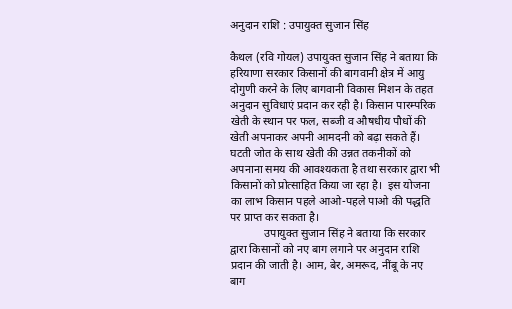अनुदान राशि : उपायुक्त सुजान सिंह

कैथल (रवि गोयल) उपायुक्त सुजान सिंह ने बताया कि हरियाणा सरकार किसानों की बागवानी क्षेत्र में आयु दोगुणी करने के लिए बागवानी विकास मिशन के तहत अनुदान सुविधाएं प्रदान कर रही है। किसान पारम्परिक खेती के स्थान पर फल, सब्जी व औषधीय पौधों की खेती अपनाकर अपनी आमदनी को बढ़ा सकते हैं। घटती जोत के साथ खेती की उन्नत तकनीकों को अपनाना समय की आवश्यकता है तथा सरकार द्वारा भी किसानों को प्रोत्साहित किया जा रहा है।  इस योजना का लाभ किसान पहले आओ-पहले पाओ की पद्धति पर प्राप्त कर सकता है।
            उपायुक्त सुजान सिंह ने बताया कि सरकार द्वारा किसानों को नए बाग लगाने पर अनुदान राशि प्रदान की जाती है। आम, बेर, अमरूद, नींबू के नए बाग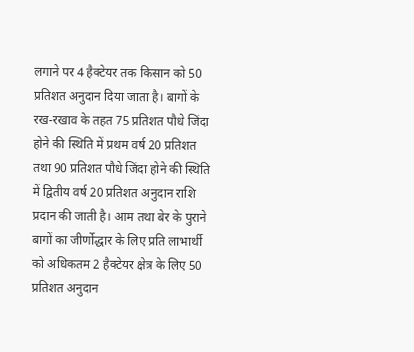लगाने पर 4 हैक्टेयर तक किसान को 50 प्रतिशत अनुदान दिया जाता है। बागों के रख-रखाव के तहत 75 प्रतिशत पौधे जिंदा होने की स्थिति में प्रथम वर्ष 20 प्रतिशत तथा 90 प्रतिशत पौधे जिंदा होने की स्थिति में द्वितीय वर्ष 20 प्रतिशत अनुदान राशि प्रदान की जाती है। आम तथा बेर के पुराने बागों का जीर्णोद्धार के लिए प्रति लाभार्थी को अधिकतम 2 हैक्टेयर क्षेत्र के लिए 50 प्रतिशत अनुदान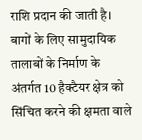राशि प्रदान की जाती है। बागों के लिए सामुदायिक तालाबों के निर्माण के अंतर्गत 10 हैक्टैयर क्षेत्र को सिंचित करने की क्षमता वाले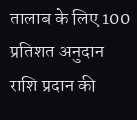तालाब के लिए 100 प्रतिशत अनुदान राशि प्रदान की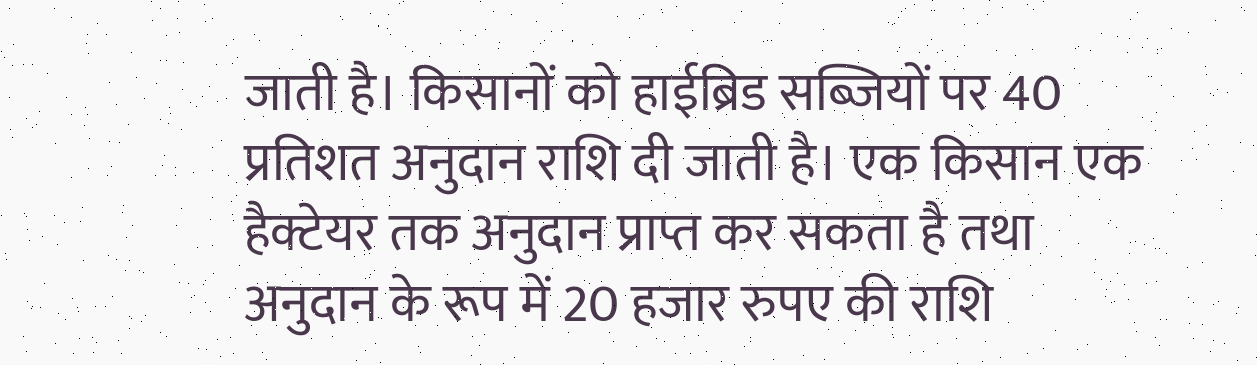जाती है। किसानों को हाईब्रिड सब्जियों पर 40 प्रतिशत अनुदान राशि दी जाती है। एक किसान एक हैक्टेयर तक अनुदान प्राप्त कर सकता है तथा अनुदान के रूप में 20 हजार रुपए की राशि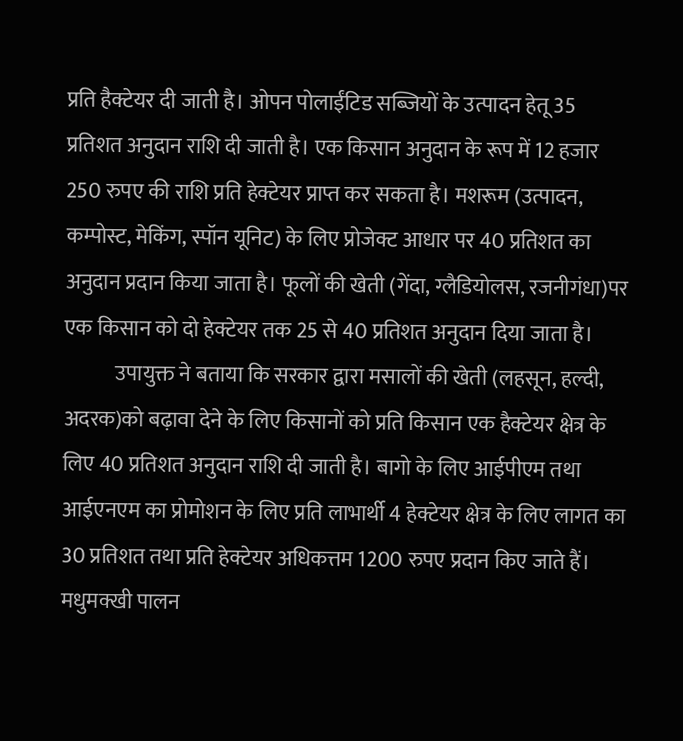प्रति हैक्टेयर दी जाती है। ओपन पोलाईंटिड सब्जियों के उत्पादन हेतू 35 प्रतिशत अनुदान राशि दी जाती है। एक किसान अनुदान के रूप में 12 हजार 250 रुपए की राशि प्रति हेक्टेयर प्राप्त कर सकता है। मशरूम (उत्पादन, कम्पोस्ट, मेकिंग, स्पॉन यूनिट) के लिए प्रोजेक्ट आधार पर 40 प्रतिशत का अनुदान प्रदान किया जाता है। फूलों की खेती (गेंदा, ग्लैडियोलस, रजनीगंधा)पर एक किसान को दो हेक्टेयर तक 25 से 40 प्रतिशत अनुदान दिया जाता है।
            उपायुक्त ने बताया कि सरकार द्वारा मसालों की खेती (लहसून, हल्दी, अदरक)को बढ़ावा देने के लिए किसानों को प्रति किसान एक हैक्टेयर क्षेत्र के लिए 40 प्रतिशत अनुदान राशि दी जाती है। बागो के लिए आईपीएम तथा आईएनएम का प्रोमोशन के लिए प्रति लाभार्थी 4 हेक्टेयर क्षेत्र के लिए लागत का 30 प्रतिशत तथा प्रति हेक्टेयर अधिकत्तम 1200 रुपए प्रदान किए जाते हैं। मधुमक्खी पालन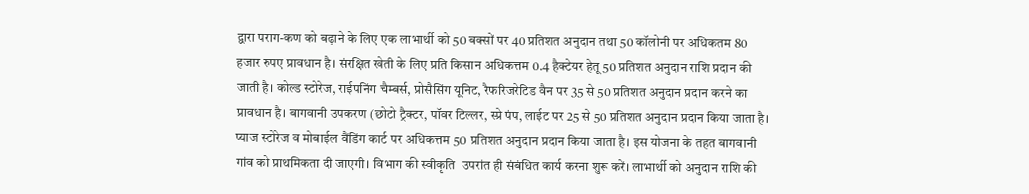द्वारा पराग-कण को बढ़ाने के लिए एक लाभार्थी को 50 बक्सों पर 40 प्रतिशत अनुदान तथा 50 कॉलोनी पर अधिकतम 80 हजार रुपए प्रावधान है। संरक्षित खेती के लिए प्रति किसान अधिकत्तम 0.4 हैक्टेयर हेतू 50 प्रतिशत अनुदान राशि प्रदान की जाती है। कोल्ड स्टोरेज, राईपनिंग चैम्बर्स, प्रोसैसिंग यूनिट, रैफरिजरेटिड वैन पर 35 से 50 प्रतिशत अनुदान प्रदान करने का प्रावधान है। बागवानी उपकरण (छोटो ट्रैक्टर, पॉवर टिल्लर, स्प्रे पंप, लाईट पर 25 से 50 प्रतिशत अनुदान प्रदान किया जाता है। प्याज स्टोरेज व मोबाईल वैंडिंग कार्ट पर अधिकत्तम 50 प्रतिशत अनुदान प्रदान किया जाता है। इस योजना के तहत बागवानी गांव को प्राथमिकता दी जाएगी। विभाग की स्वीकृति  उपरांत ही संबंधित कार्य करना शुरू करें। लाभार्थी को अनुदान राशि की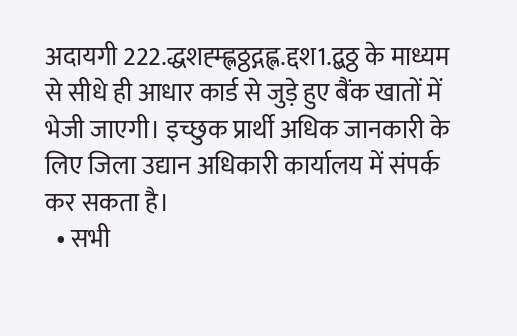अदायगी 222.द्धशह्म्ह्लठ्ठद्गह्ल.द्दश1.द्बठ्ठ के माध्यम से सीधे ही आधार कार्ड से जुड़े हुए बैंक खातों में भेजी जाएगी। इच्छुक प्रार्थी अधिक जानकारी के लिए जिला उद्यान अधिकारी कार्यालय में संपर्क कर सकता है।
  • सभी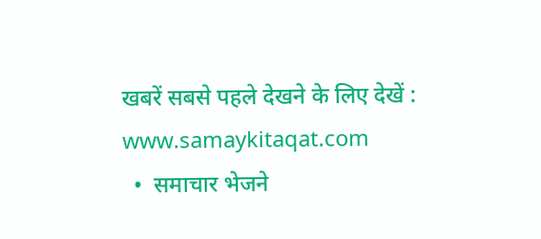खबरें सबसे पहले देखने के लिए देखें : www.samaykitaqat.com
  •  समाचार भेजने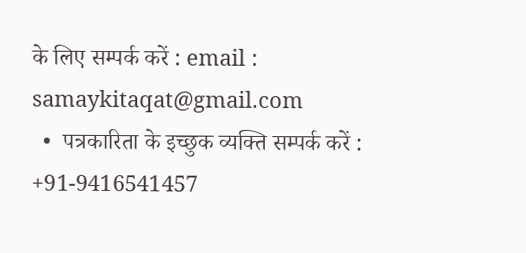के लिए सम्पर्क करें : email : samaykitaqat@gmail.com
  •  पत्रकारिता के इच्छुक व्यक्ति सम्पर्क करें : +91-9416541457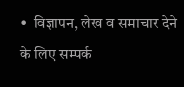•  विज्ञापन, लेख व समाचार देने के लिए सम्पर्क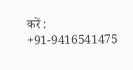करें : +91-9416541475